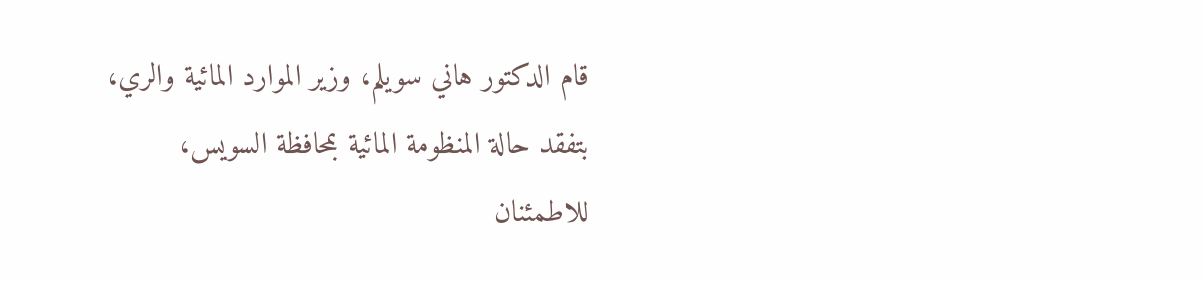قام الدكتور هاني سويلم، وزير الموارد المائية والري، بتفقد حالة المنظومة المائية بمحافظة السويس، للاطمئنان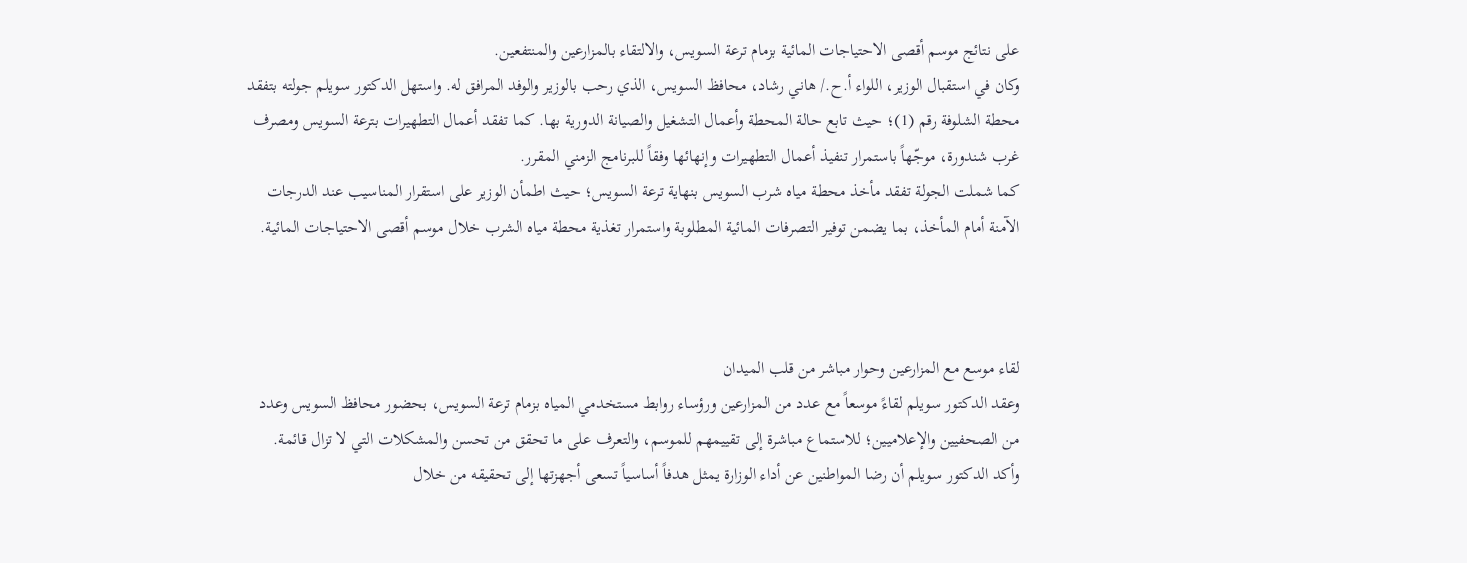على نتائج موسم أقصى الاحتياجات المائية بزمام ترعة السويس، والالتقاء بالمزارعين والمنتفعين.
وكان في استقبال الوزير، اللواء أ.ح./ هاني رشاد، محافظ السويس، الذي رحب بالوزير والوفد المرافق له. واستهل الدكتور سويلم جولته بتفقد محطة الشلوفة رقم (1)؛ حيث تابع حالة المحطة وأعمال التشغيل والصيانة الدورية بها. كما تفقد أعمال التطهيرات بترعة السويس ومصرف غرب شندورة، موجّهاً باستمرار تنفيذ أعمال التطهيرات وإنهائها وفقاً للبرنامج الزمني المقرر.
كما شملت الجولة تفقد مأخذ محطة مياه شرب السويس بنهاية ترعة السويس؛ حيث اطمأن الوزير على استقرار المناسيب عند الدرجات الآمنة أمام المأخذ، بما يضمن توفير التصرفات المائية المطلوبة واستمرار تغذية محطة مياه الشرب خلال موسم أقصى الاحتياجات المائية.



لقاء موسع مع المزارعين وحوار مباشر من قلب الميدان
وعقد الدكتور سويلم لقاءً موسعاً مع عدد من المزارعين ورؤساء روابط مستخدمي المياه بزمام ترعة السويس، بحضور محافظ السويس وعدد من الصحفيين والإعلاميين؛ للاستماع مباشرة إلى تقييمهم للموسم، والتعرف على ما تحقق من تحسن والمشكلات التي لا تزال قائمة.
وأكد الدكتور سويلم أن رضا المواطنين عن أداء الوزارة يمثل هدفاً أساسياً تسعى أجهزتها إلى تحقيقه من خلال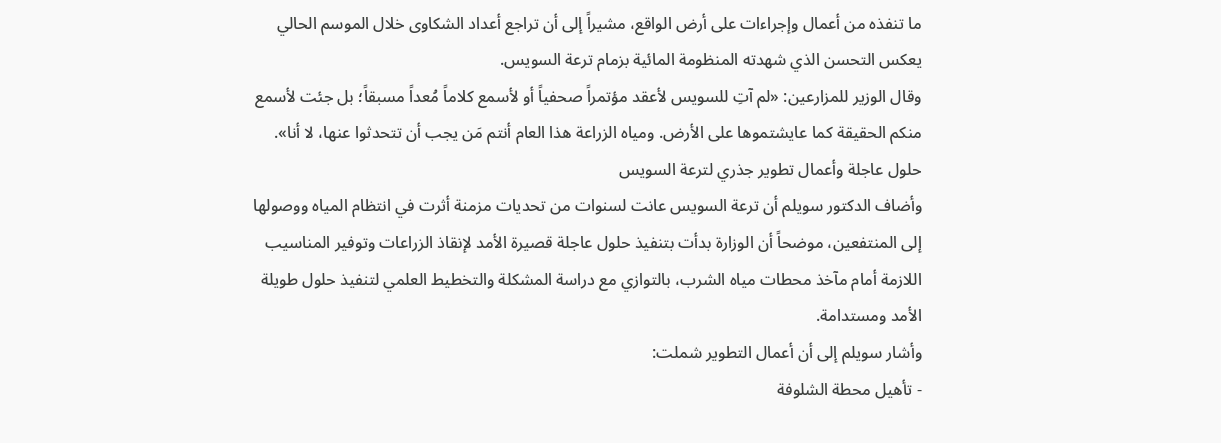ما تنفذه من أعمال وإجراءات على أرض الواقع، مشيراً إلى أن تراجع أعداد الشكاوى خلال الموسم الحالي يعكس التحسن الذي شهدته المنظومة المائية بزمام ترعة السويس.
وقال الوزير للمزارعين: «لم آتِ للسويس لأعقد مؤتمراً صحفياً أو لأسمع كلاماً مُعداً مسبقاً؛ بل جئت لأسمع منكم الحقيقة كما عايشتموها على الأرض. ومياه الزراعة هذا العام أنتم مَن يجب أن تتحدثوا عنها، لا أنا».
حلول عاجلة وأعمال تطوير جذري لترعة السويس
وأضاف الدكتور سويلم أن ترعة السويس عانت لسنوات من تحديات مزمنة أثرت في انتظام المياه ووصولها إلى المنتفعين، موضحاً أن الوزارة بدأت بتنفيذ حلول عاجلة قصيرة الأمد لإنقاذ الزراعات وتوفير المناسيب اللازمة أمام مآخذ محطات مياه الشرب، بالتوازي مع دراسة المشكلة والتخطيط العلمي لتنفيذ حلول طويلة الأمد ومستدامة.
وأشار سويلم إلى أن أعمال التطوير شملت:
- تأهيل محطة الشلوفة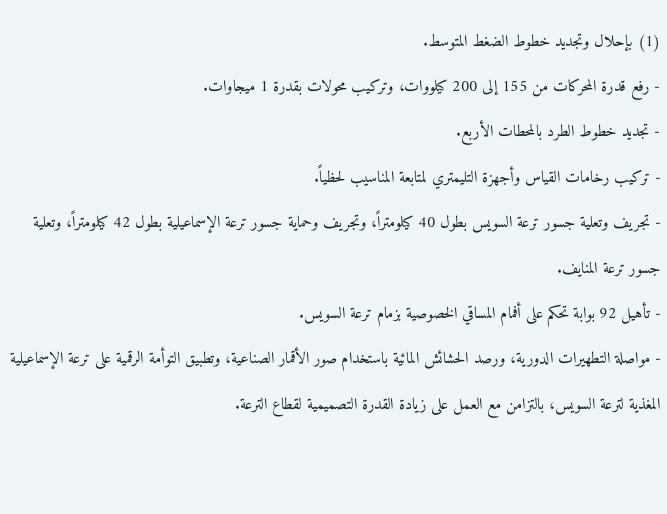(1) بإحلال وتجديد خطوط الضغط المتوسط.
- رفع قدرة المحركات من 155 إلى 200 كيلووات، وتركيب محولات بقدرة 1 ميجاوات.
- تجديد خطوط الطرد بالمحطات الأربع.
- تركيب رخامات القياس وأجهزة التليمتري لمتابعة المناسيب لحظياً.
- تجريف وتعلية جسور ترعة السويس بطول 40 كيلومتراً، وتجريف وحماية جسور ترعة الإسماعيلية بطول 42 كيلومتراً، وتعلية جسور ترعة المنايف.
- تأهيل 92 بوابة تحكم على أفمام المساقي الخصوصية بزمام ترعة السويس.
- مواصلة التطهيرات الدورية، ورصد الحشائش المائية باستخدام صور الأقمار الصناعية، وتطبيق التوأمة الرقمية على ترعة الإسماعيلية المغذية لترعة السويس، بالتزامن مع العمل على زيادة القدرة التصميمية لقطاع الترعة.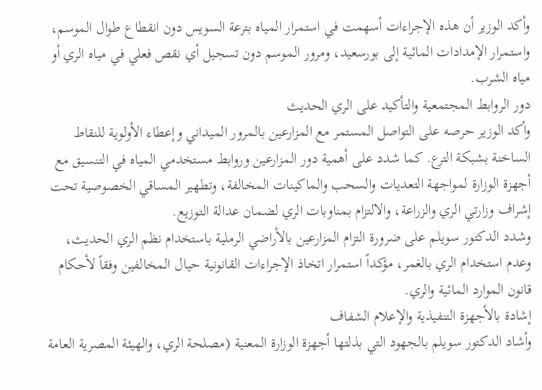وأكد الوزير أن هذه الإجراءات أسهمت في استمرار المياه بترعة السويس دون انقطاع طوال الموسم، واستمرار الإمدادات المائية إلى بورسعيد، ومرور الموسم دون تسجيل أي نقص فعلي في مياه الري أو مياه الشرب.
دور الروابط المجتمعية والتأكيد على الري الحديث
وأكد الوزير حرصه على التواصل المستمر مع المزارعين بالمرور الميداني وإعطاء الأولوية للنقاط الساخنة بشبكة الترع. كما شدد على أهمية دور المزارعين وروابط مستخدمي المياه في التنسيق مع أجهزة الوزارة لمواجهة التعديات والسحب والماكينات المخالفة، وتطهير المساقي الخصوصية تحت إشراف وزارتي الري والزراعة، والالتزام بمناوبات الري لضمان عدالة التوزيع.
وشدد الدكتور سويلم على ضرورة التزام المزارعين بالأراضي الرملية باستخدام نظم الري الحديث، وعدم استخدام الري بالغمر، مؤكداً استمرار اتخاذ الإجراءات القانونية حيال المخالفين وفقاً لأحكام قانون الموارد المائية والري.
إشادة بالأجهزة التنفيذية والإعلام الشفاف
وأشاد الدكتور سويلم بالجهود التي بذلتها أجهزة الوزارة المعنية (مصلحة الري، والهيئة المصرية العامة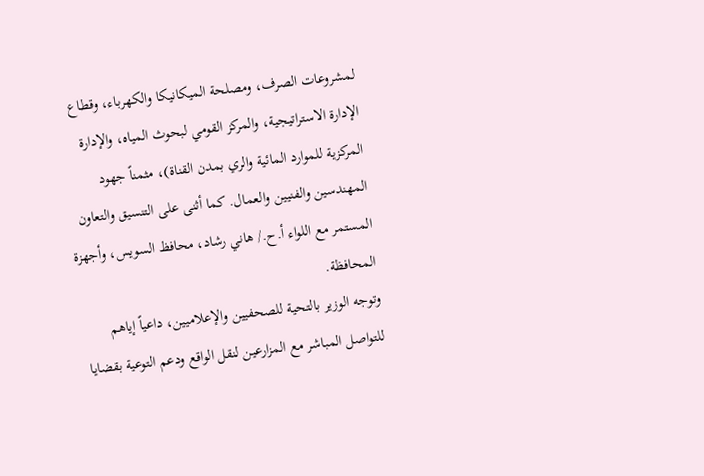لمشروعات الصرف، ومصلحة الميكانيكا والكهرباء، وقطاع الإدارة الاستراتيجية، والمركز القومي لبحوث المياه، والإدارة المركزية للموارد المائية والري بمدن القناة)، مثمناً جهود المهندسين والفنيين والعمال. كما أثنى على التنسيق والتعاون المستمر مع اللواء أ.ح./ هاني رشاد، محافظ السويس، وأجهزة المحافظة.
وتوجه الوزير بالتحية للصحفيين والإعلاميين، داعياً إياهم للتواصل المباشر مع المزارعين لنقل الواقع ودعم التوعية بقضايا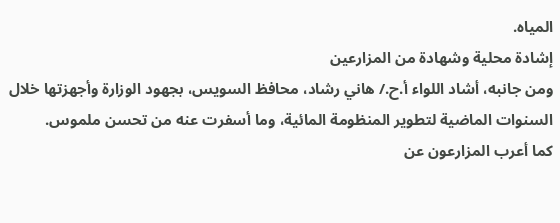المياه.
إشادة محلية وشهادة من المزارعين
ومن جانبه، أشاد اللواء أ.ح./ هاني رشاد، محافظ السويس، بجهود الوزارة وأجهزتها خلال السنوات الماضية لتطوير المنظومة المائية، وما أسفرت عنه من تحسن ملموس.
كما أعرب المزارعون عن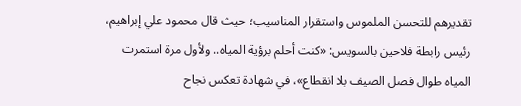تقديرهم للتحسن الملموس واستقرار المناسيب؛ حيث قال محمود علي إبراهيم، رئيس رابطة فلاحين بالسويس: «كنت أحلم برؤية المياه.. ولأول مرة استمرت المياه طوال فصل الصيف بلا انقطاع»، في شهادة تعكس نجاح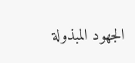الجهود المبذولة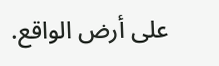على أرض الواقع.